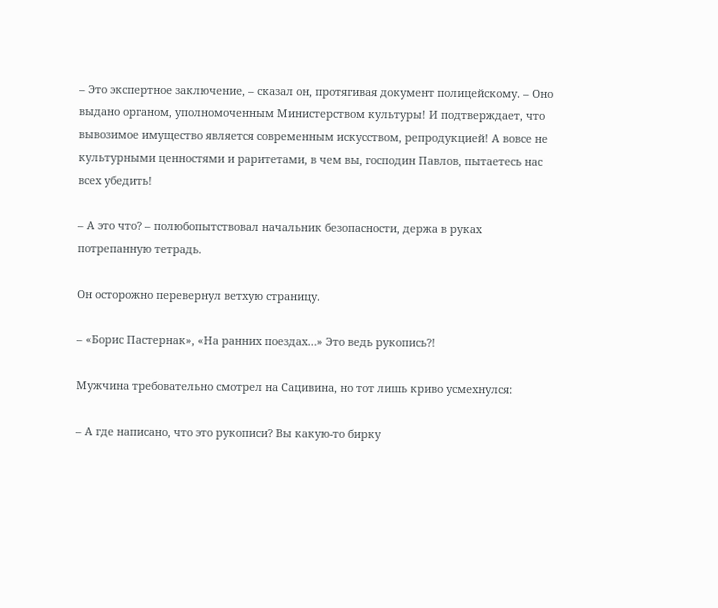– Это экспертное заключение, – сказал он, протягивая документ полицейскому. – Оно выдано органом, уполномоченным Министерством культуры! И подтверждает, что вывозимое имущество является современным искусством, репродукцией! А вовсе не культурными ценностями и раритетами, в чем вы, господин Павлов, пытаетесь нас всех убедить!

– А это что? – полюбопытствовал начальник безопасности, держа в руках потрепанную тетрадь.

Он осторожно перевернул ветхую страницу.

– «Борис Пастернак», «На ранних поездах…» Это ведь рукопись?!

Мужчина требовательно смотрел на Сацивина, но тот лишь криво усмехнулся:

– А где написано, что это рукописи? Вы какую-то бирку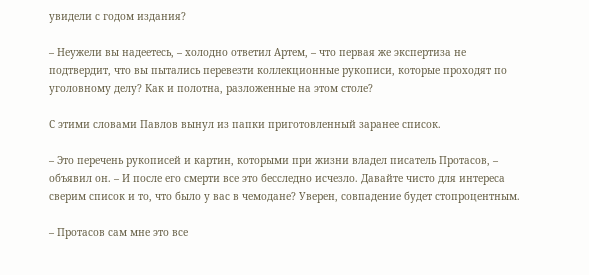увидели с годом издания?

– Неужели вы надеетесь, – холодно ответил Артем, – что первая же экспертиза не подтвердит, что вы пытались перевезти коллекционные рукописи, которые проходят по уголовному делу? Как и полотна, разложенные на этом столе?

С этими словами Павлов вынул из папки приготовленный заранее список.

– Это перечень рукописей и картин, которыми при жизни владел писатель Протасов, – объявил он. – И после его смерти все это бесследно исчезло. Давайте чисто для интереса сверим список и то, что было у вас в чемодане? Уверен, совпадение будет стопроцентным.

– Протасов сам мне это все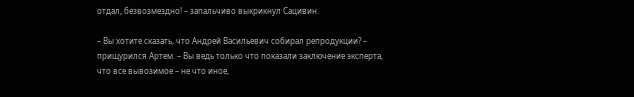отдал, безвозмездно! – запальчиво выкрикнул Сацивин.

– Вы хотите сказать, что Андрей Васильевич собирал репродукции? – прищурился Артем. – Вы ведь только что показали заключение эксперта, что все вывозимое – не что иное,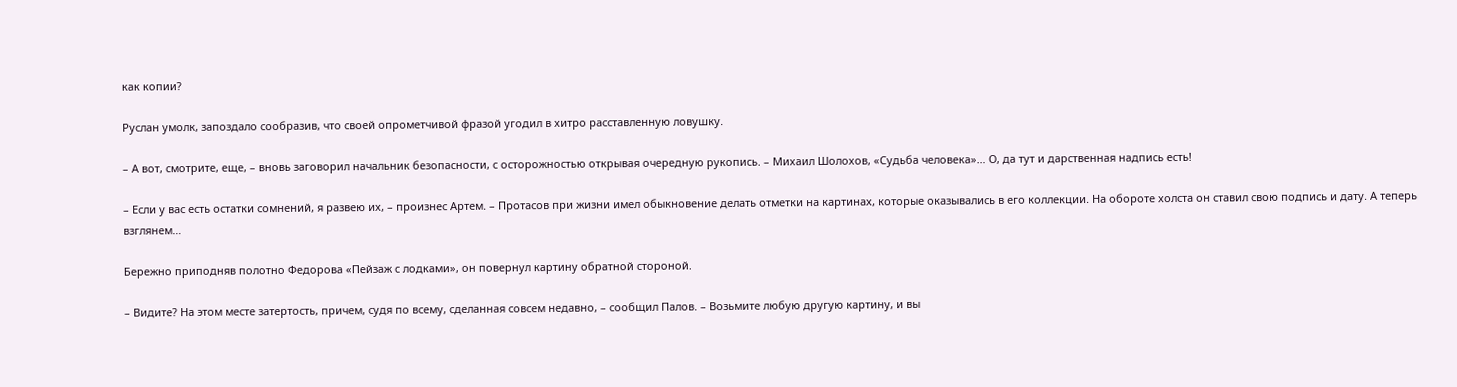как копии?

Руслан умолк, запоздало сообразив, что своей опрометчивой фразой угодил в хитро расставленную ловушку.

– А вот, смотрите, еще, – вновь заговорил начальник безопасности, с осторожностью открывая очередную рукопись. – Михаил Шолохов, «Судьба человека»… О, да тут и дарственная надпись есть!

– Если у вас есть остатки сомнений, я развею их, – произнес Артем. – Протасов при жизни имел обыкновение делать отметки на картинах, которые оказывались в его коллекции. На обороте холста он ставил свою подпись и дату. А теперь взглянем…

Бережно приподняв полотно Федорова «Пейзаж с лодками», он повернул картину обратной стороной.

– Видите? На этом месте затертость, причем, судя по всему, сделанная совсем недавно, – сообщил Палов. – Возьмите любую другую картину, и вы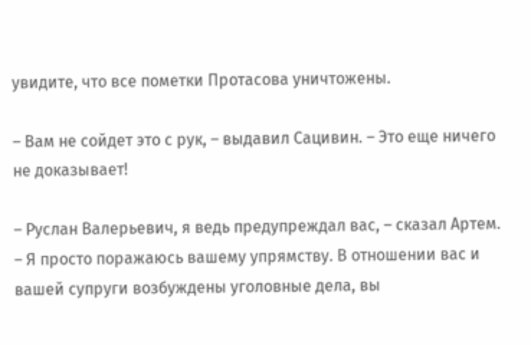увидите, что все пометки Протасова уничтожены.

– Вам не сойдет это с рук, – выдавил Сацивин. – Это еще ничего не доказывает!

– Руслан Валерьевич, я ведь предупреждал вас, – сказал Артем. – Я просто поражаюсь вашему упрямству. В отношении вас и вашей супруги возбуждены уголовные дела, вы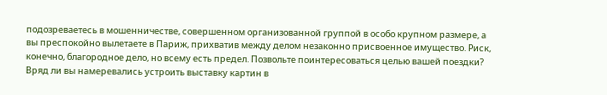подозреваетесь в мошенничестве, совершенном организованной группой в особо крупном размере, а вы преспокойно вылетаете в Париж, прихватив между делом незаконно присвоенное имущество. Риск, конечно, благородное дело, но всему есть предел. Позвольте поинтересоваться целью вашей поездки? Вряд ли вы намеревались устроить выставку картин в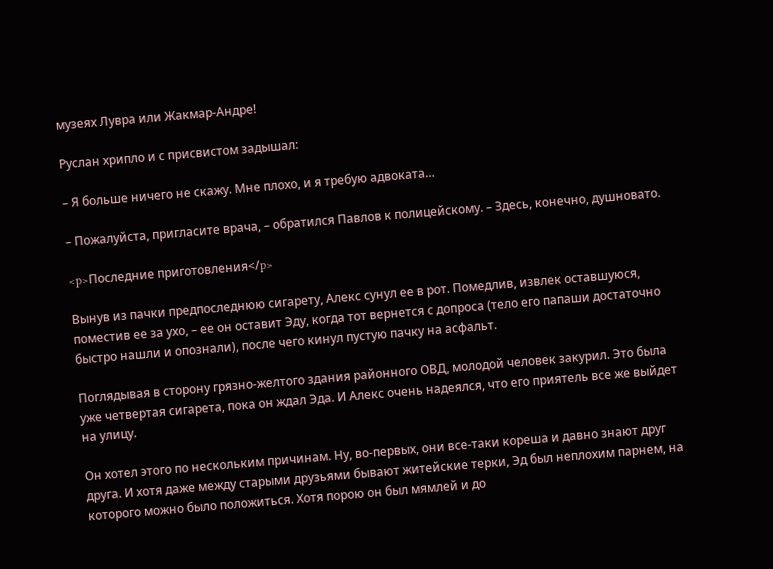музеях Лувра или Жакмар-Андре!

Руслан хрипло и с присвистом задышал:

– Я больше ничего не скажу. Мне плохо, и я требую адвоката…

– Пожалуйста, пригласите врача, – обратился Павлов к полицейскому. – Здесь, конечно, душновато.

<p>Последние приготовления</p>

Вынув из пачки предпоследнюю сигарету, Алекс сунул ее в рот. Помедлив, извлек оставшуюся, поместив ее за ухо, – ее он оставит Эду, когда тот вернется с допроса (тело его папаши достаточно быстро нашли и опознали), после чего кинул пустую пачку на асфальт.

Поглядывая в сторону грязно-желтого здания районного ОВД, молодой человек закурил. Это была уже четвертая сигарета, пока он ждал Эда. И Алекс очень надеялся, что его приятель все же выйдет на улицу.

Он хотел этого по нескольким причинам. Ну, во‐первых, они все-таки кореша и давно знают друг друга. И хотя даже между старыми друзьями бывают житейские терки, Эд был неплохим парнем, на которого можно было положиться. Хотя порою он был мямлей и до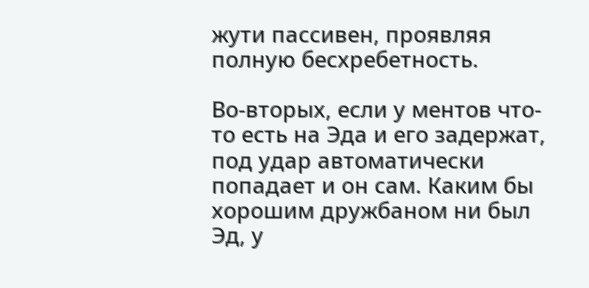жути пассивен, проявляя полную бесхребетность.

Во-вторых, если у ментов что-то есть на Эда и его задержат, под удар автоматически попадает и он сам. Каким бы хорошим дружбаном ни был Эд, у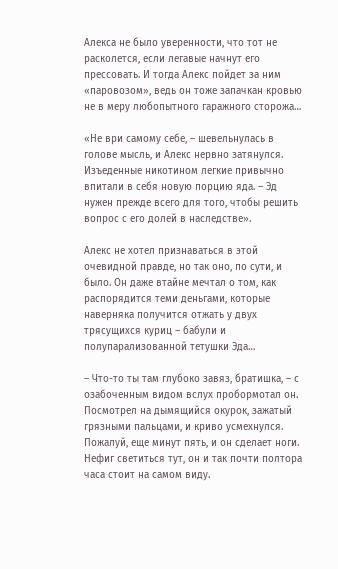Алекса не было уверенности, что тот не расколется, если легавые начнут его прессовать. И тогда Алекс пойдет за ним «паровозом», ведь он тоже запачкан кровью не в меру любопытного гаражного сторожа…

«Не ври самому себе, – шевельнулась в голове мысль, и Алекс нервно затянулся. Изъеденные никотином легкие привычно впитали в себя новую порцию яда. – Эд нужен прежде всего для того, чтобы решить вопрос с его долей в наследстве».

Алекс не хотел признаваться в этой очевидной правде, но так оно, по сути, и было. Он даже втайне мечтал о том, как распорядится теми деньгами, которые наверняка получится отжать у двух трясущихся куриц – бабули и полупарализованной тетушки Эда…

– Что-то ты там глубоко завяз, братишка, – с озабоченным видом вслух пробормотал он. Посмотрел на дымящийся окурок, зажатый грязными пальцами, и криво усмехнулся. Пожалуй, еще минут пять, и он сделает ноги. Нефиг светиться тут, он и так почти полтора часа стоит на самом виду.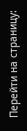Перейти на страницу: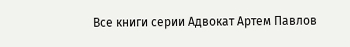Все книги серии Адвокат Артем Павлов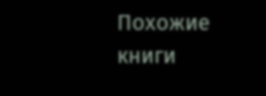Похожие книги